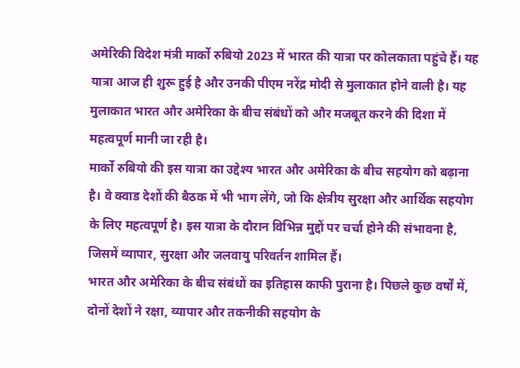अमेरिकी विदेश मंत्री मार्को रुबियो 2023 में भारत की यात्रा पर कोलकाता पहुंचे हैं। यह यात्रा आज ही शुरू हुई है और उनकी पीएम नरेंद्र मोदी से मुलाकात होने वाली है। यह मुलाकात भारत और अमेरिका के बीच संबंधों को और मजबूत करने की दिशा में महत्वपूर्ण मानी जा रही है।
मार्को रुबियो की इस यात्रा का उद्देश्य भारत और अमेरिका के बीच सहयोग को बढ़ाना है। वे क्वाड देशों की बैठक में भी भाग लेंगे, जो कि क्षेत्रीय सुरक्षा और आर्थिक सहयोग के लिए महत्वपूर्ण है। इस यात्रा के दौरान विभिन्न मुद्दों पर चर्चा होने की संभावना है, जिसमें व्यापार, सुरक्षा और जलवायु परिवर्तन शामिल हैं।
भारत और अमेरिका के बीच संबंधों का इतिहास काफी पुराना है। पिछले कुछ वर्षों में, दोनों देशों ने रक्षा, व्यापार और तकनीकी सहयोग के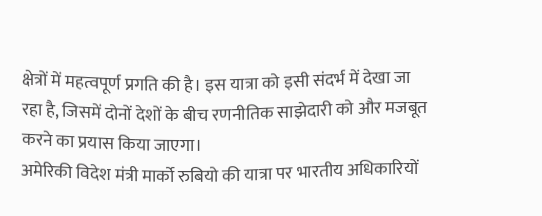क्षेत्रों में महत्वपूर्ण प्रगति की है। इस यात्रा को इसी संदर्भ में देखा जा रहा है, जिसमें दोनों देशों के बीच रणनीतिक साझेदारी को और मजबूत करने का प्रयास किया जाएगा।
अमेरिकी विदेश मंत्री मार्को रुबियो की यात्रा पर भारतीय अधिकारियों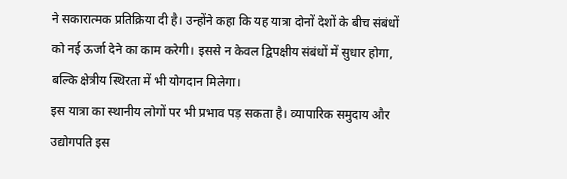ने सकारात्मक प्रतिक्रिया दी है। उन्होंने कहा कि यह यात्रा दोनों देशों के बीच संबंधों को नई ऊर्जा देने का काम करेगी। इससे न केवल द्विपक्षीय संबंधों में सुधार होगा, बल्कि क्षेत्रीय स्थिरता में भी योगदान मिलेगा।
इस यात्रा का स्थानीय लोगों पर भी प्रभाव पड़ सकता है। व्यापारिक समुदाय और उद्योगपति इस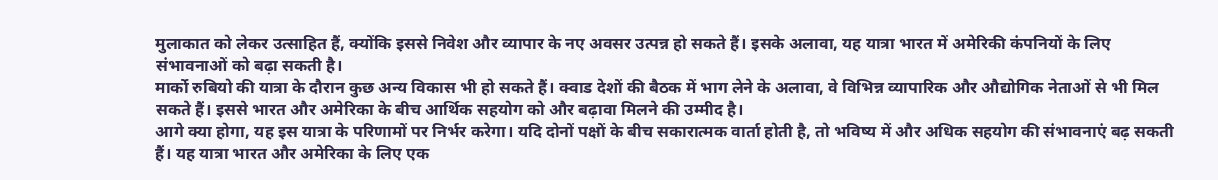मुलाकात को लेकर उत्साहित हैं, क्योंकि इससे निवेश और व्यापार के नए अवसर उत्पन्न हो सकते हैं। इसके अलावा, यह यात्रा भारत में अमेरिकी कंपनियों के लिए संभावनाओं को बढ़ा सकती है।
मार्को रुबियो की यात्रा के दौरान कुछ अन्य विकास भी हो सकते हैं। क्वाड देशों की बैठक में भाग लेने के अलावा, वे विभिन्न व्यापारिक और औद्योगिक नेताओं से भी मिल सकते हैं। इससे भारत और अमेरिका के बीच आर्थिक सहयोग को और बढ़ावा मिलने की उम्मीद है।
आगे क्या होगा, यह इस यात्रा के परिणामों पर निर्भर करेगा। यदि दोनों पक्षों के बीच सकारात्मक वार्ता होती है, तो भविष्य में और अधिक सहयोग की संभावनाएं बढ़ सकती हैं। यह यात्रा भारत और अमेरिका के लिए एक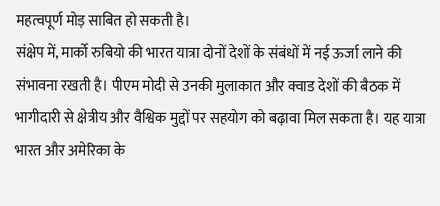महत्वपूर्ण मोड़ साबित हो सकती है।
संक्षेप में, मार्को रुबियो की भारत यात्रा दोनों देशों के संबंधों में नई ऊर्जा लाने की संभावना रखती है। पीएम मोदी से उनकी मुलाकात और क्वाड देशों की बैठक में भागीदारी से क्षेत्रीय और वैश्विक मुद्दों पर सहयोग को बढ़ावा मिल सकता है। यह यात्रा भारत और अमेरिका के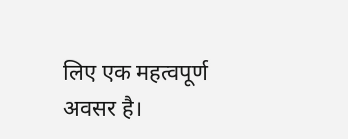लिए एक महत्वपूर्ण अवसर है।